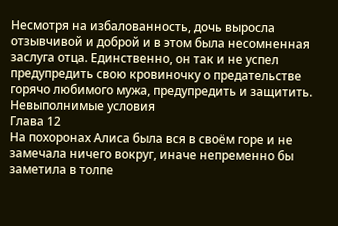Несмотря на избалованность, дочь выросла отзывчивой и доброй и в этом была несомненная заслуга отца. Единственно, он так и не успел предупредить свою кровиночку о предательстве горячо любимого мужа, предупредить и защитить.
Невыполнимые условия
Глава 12
На похоронах Алиса была вся в своём горе и не замечала ничего вокруг, иначе непременно бы заметила в толпе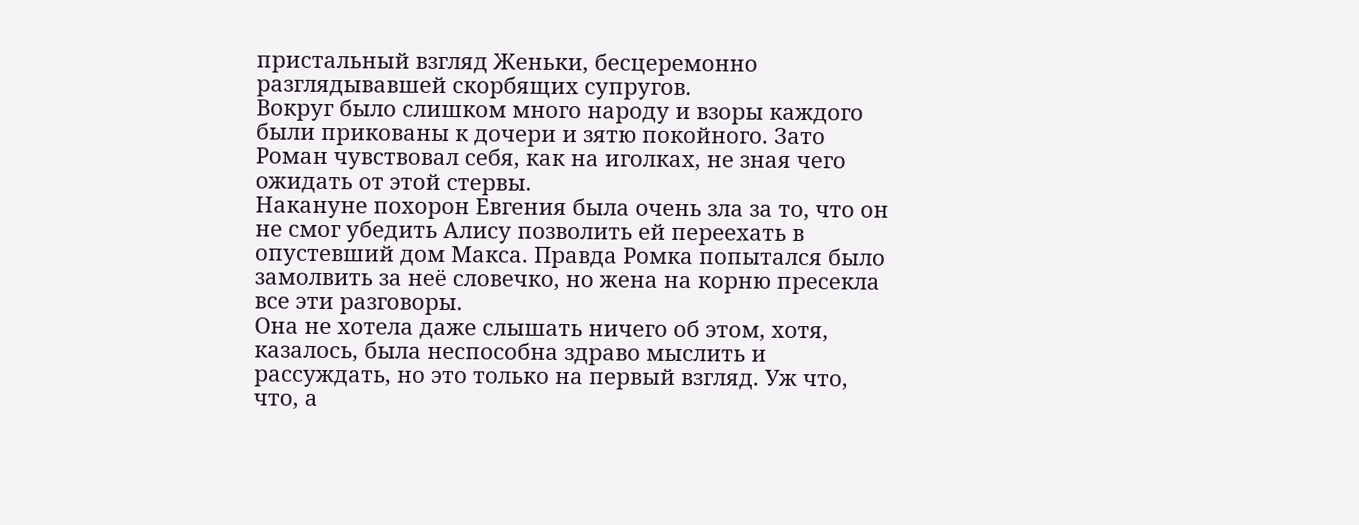пристальный взгляд Женьки, бесцеремонно разглядывавшей скорбящих супругов.
Вокруг было слишком много народу и взоры каждого были прикованы к дочери и зятю покойного. Зато Роман чувствовал себя, как на иголках, не зная чего ожидать от этой стервы.
Накануне похорон Евгения была очень зла за то, что он не смог убедить Алису позволить ей переехать в опустевший дом Макса. Правда Ромка попытался было замолвить за неё словечко, но жена на корню пресекла все эти разговоры.
Она не хотела даже слышать ничего об этом, хотя, казалось, была неспособна здраво мыслить и рассуждать, но это только на первый взгляд. Уж что, что, а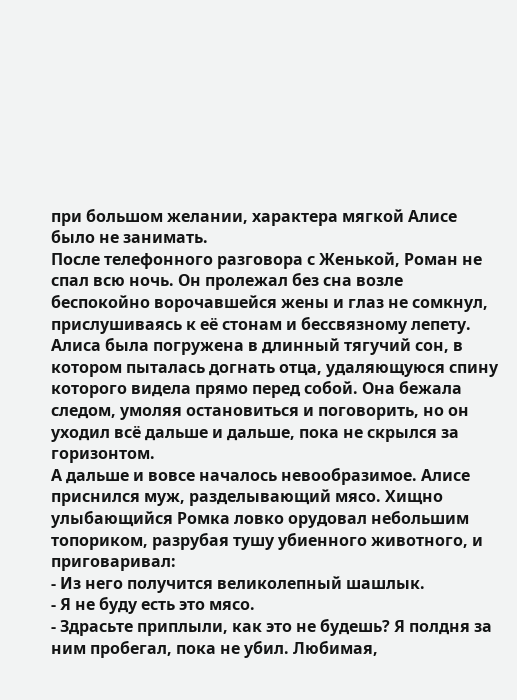при большом желании, характера мягкой Алисе было не занимать.
После телефонного разговора с Женькой, Роман не спал всю ночь. Он пролежал без сна возле беспокойно ворочавшейся жены и глаз не сомкнул, прислушиваясь к её стонам и бессвязному лепету.
Алиса была погружена в длинный тягучий сон, в котором пыталась догнать отца, удаляющуюся спину которого видела прямо перед собой. Она бежала следом, умоляя остановиться и поговорить, но он уходил всё дальше и дальше, пока не скрылся за горизонтом.
А дальше и вовсе началось невообразимое. Алисе приснился муж, разделывающий мясо. Хищно улыбающийся Ромка ловко орудовал небольшим топориком, разрубая тушу убиенного животного, и приговаривал:
- Из него получится великолепный шашлык.
- Я не буду есть это мясо.
- Здрасьте приплыли, как это не будешь? Я полдня за ним пробегал, пока не убил. Любимая,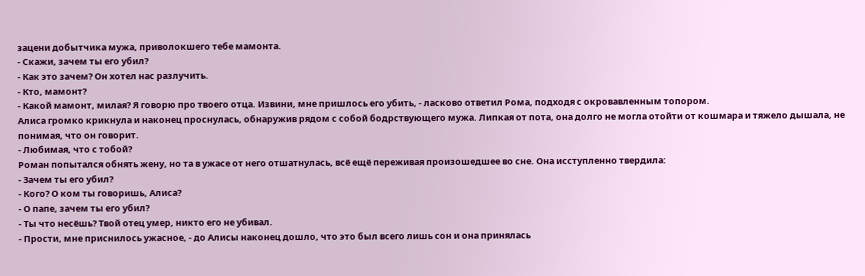зацени добытчика мужа, приволокшего тебе мамонта.
- Скажи, зачем ты его убил?
- Как это зачем? Он хотел нас разлучить.
- Кто, мамонт?
- Какой мамонт, милая? Я говорю про твоего отца. Извини, мне пришлось его убить, - ласково ответил Рома, подходя с окровавленным топором.
Алиса громко крикнула и наконец проснулась, обнаружив рядом с собой бодрствующего мужа. Липкая от пота, она долго не могла отойти от кошмара и тяжело дышала, не понимая, что он говорит.
- Любимая, что с тобой?
Роман попытался обнять жену, но та в ужасе от него отшатнулась, всё ещё переживая произошедшее во сне. Она исступленно твердила:
- Зачем ты его убил?
- Кого? О ком ты говоришь, Алиса?
- О папе, зачем ты его убил?
- Ты что несёшь? Твой отец умер, никто его не убивал.
- Прости, мне приснилось ужасное, - до Алисы наконец дошло, что это был всего лишь сон и она принялась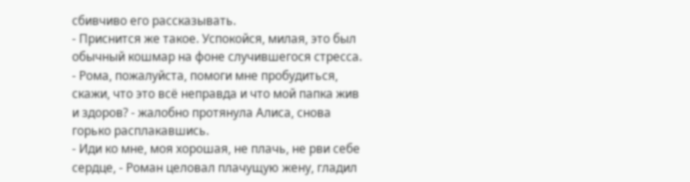сбивчиво его рассказывать.
- Приснится же такое. Успокойся, милая, это был обычный кошмар на фоне случившегося стресса.
- Рома, пожалуйста, помоги мне пробудиться, скажи, что это всё неправда и что мой папка жив и здоров? - жалобно протянула Алиса, снова горько расплакавшись.
- Иди ко мне, моя хорошая, не плачь, не рви себе сердце, - Роман целовал плачущую жену, гладил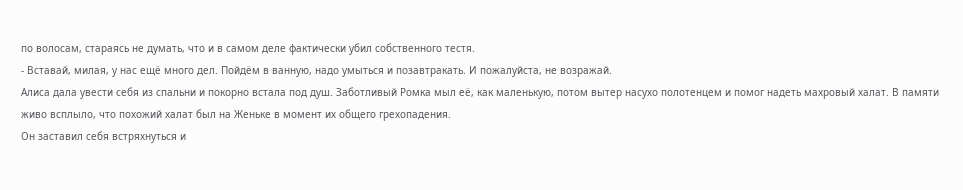по волосам, стараясь не думать, что и в самом деле фактически убил собственного тестя.
- Вставай, милая, у нас ещё много дел. Пойдём в ванную, надо умыться и позавтракать. И пожалуйста, не возражай.
Алиса дала увести себя из спальни и покорно встала под душ. Заботливый Ромка мыл её, как маленькую, потом вытер насухо полотенцем и помог надеть махровый халат. В памяти живо всплыло, что похожий халат был на Женьке в момент их общего грехопадения.
Он заставил себя встряхнуться и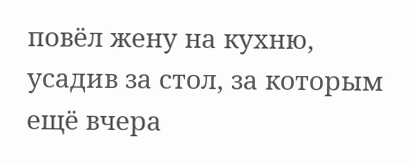повёл жену на кухню, усадив за стол, за которым ещё вчера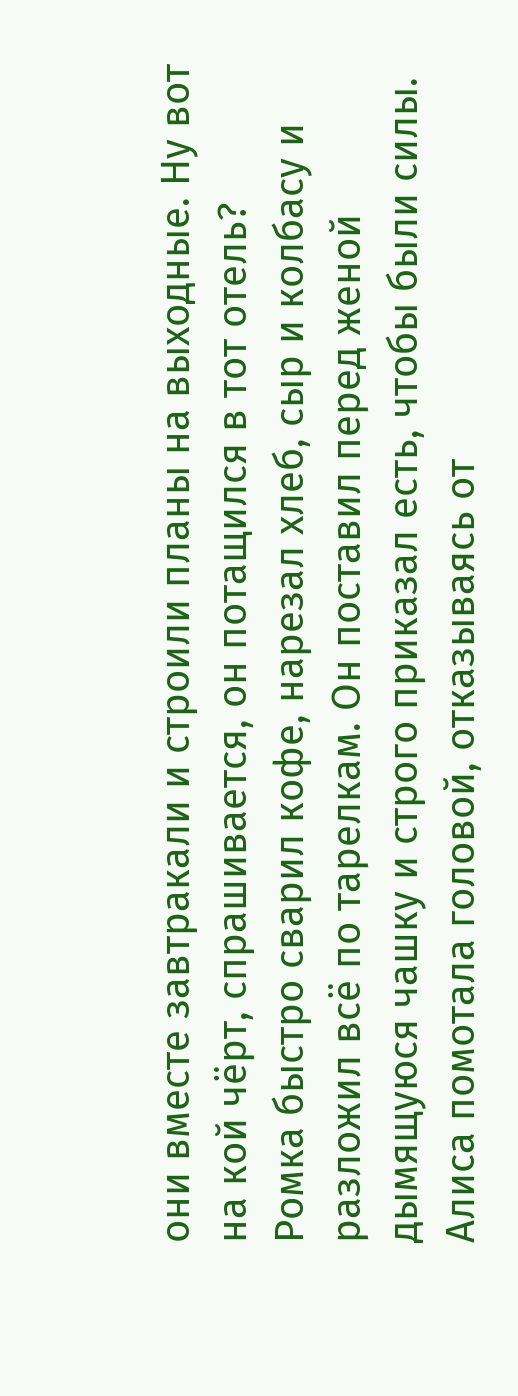они вместе завтракали и строили планы на выходные. Ну вот на кой чёрт, спрашивается, он потащился в тот отель?
Ромка быстро сварил кофе, нарезал хлеб, сыр и колбасу и разложил всё по тарелкам. Он поставил перед женой дымящуюся чашку и строго приказал есть, чтобы были силы. Алиса помотала головой, отказываясь от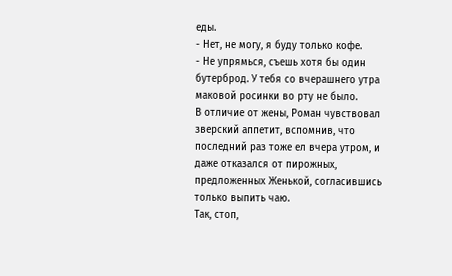еды.
- Нет, не могу, я буду только кофе.
- Не упрямься, съешь хотя бы один бутерброд. У тебя со вчерашнего утра маковой росинки во рту не было.
В отличие от жены, Роман чувствовал зверский аппетит, вспомнив, что последний раз тоже ел вчера утром, и даже отказался от пирожных, предложенных Женькой, согласившись только выпить чаю.
Так, стоп,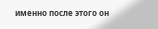именно после этого он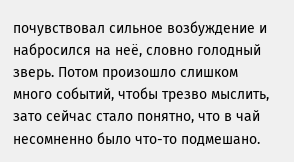почувствовал сильное возбуждение и набросился на неё, словно голодный зверь. Потом произошло слишком много событий, чтобы трезво мыслить, зато сейчас стало понятно, что в чай несомненно было что-то подмешано.